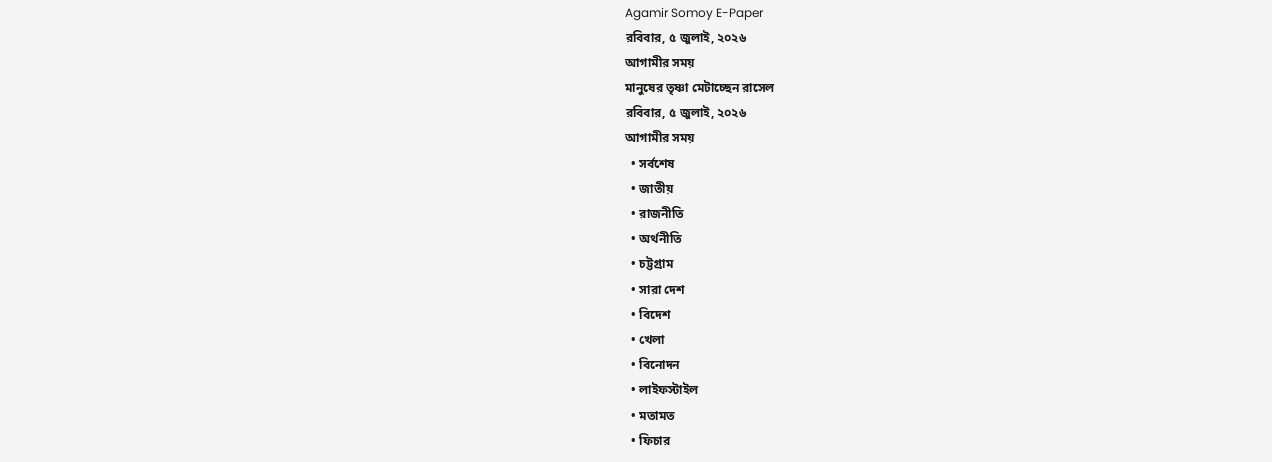Agamir Somoy E-Paper
রবিবার, ৫ জুলাই, ২০২৬
আগামীর সময়
মানুষের তৃষ্ণা মেটাচ্ছেন রাসেল
রবিবার, ৫ জুলাই, ২০২৬
আগামীর সময়
  • সর্বশেষ
  • জাতীয়
  • রাজনীতি
  • অর্থনীতি
  • চট্টগ্রাম
  • সারা দেশ
  • বিদেশ
  • খেলা
  • বিনোদন
  • লাইফস্টাইল
  • মতামত
  • ফিচার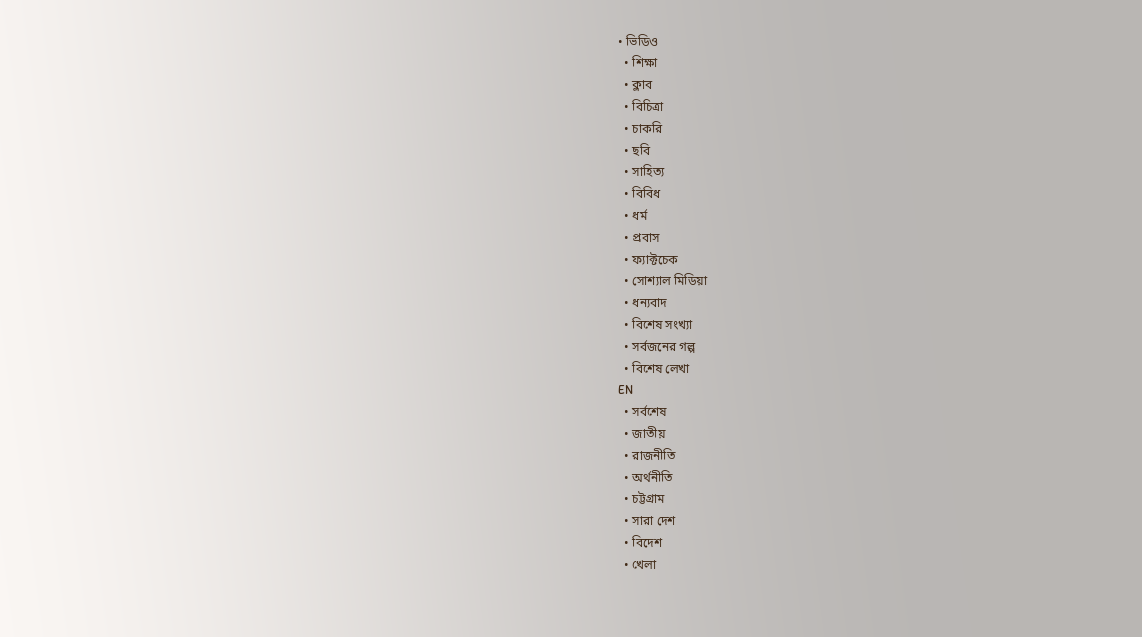• ভিডিও
  • শিক্ষা
  • ক্লাব
  • বিচিত্রা
  • চাকরি
  • ছবি
  • সাহিত্য
  • বিবিধ
  • ধর্ম
  • প্রবাস
  • ফ্যাক্টচেক
  • সোশ্যাল মিডিয়া
  • ধন্যবাদ
  • বিশেষ সংখ্যা
  • সর্বজনের গল্প
  • বিশেষ লেখা
EN
  • সর্বশেষ
  • জাতীয়
  • রাজনীতি
  • অর্থনীতি
  • চট্টগ্রাম
  • সারা দেশ
  • বিদেশ
  • খেলা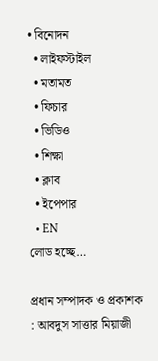• বিনোদন
  • লাইফস্টাইল
  • মতামত
  • ফিচার
  • ভিডিও
  • শিক্ষা
  • ক্লাব
  • ইপেপার
  • EN
লোড হচ্ছে…

প্রধান সম্পাদক ও প্রকাশক : আবদুস সাত্তার মিয়াজী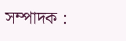সম্পাদক :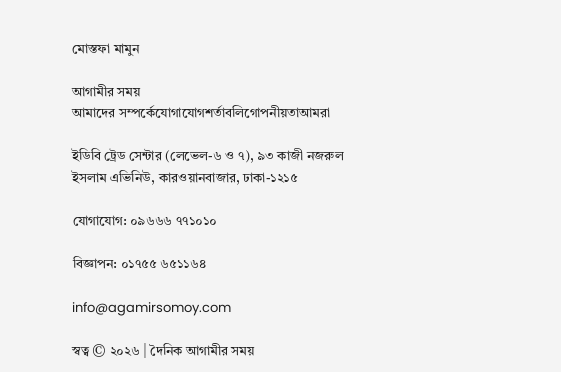মোস্তফা মামুন

আগামীর সময়
আমাদের সম্পর্কেযোগাযোগশর্তাবলিগোপনীয়তাআমরা

ইডিবি ট্রেড সেন্টার (লেভেল-৬ ও ৭), ৯৩ কাজী নজরুল ইসলাম এভিনিউ, কারওয়ানবাজার, ঢাকা-১২১৫

যোগাযোগ: ০৯৬৬৬ ৭৭১০১০

বিজ্ঞাপন: ০১৭৫৫ ৬৫১১৬৪

info@agamirsomoy.com

স্বত্ব © ২০২৬ | দৈনিক আগামীর সময়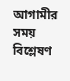আগামীর সময় বিশ্লেষণ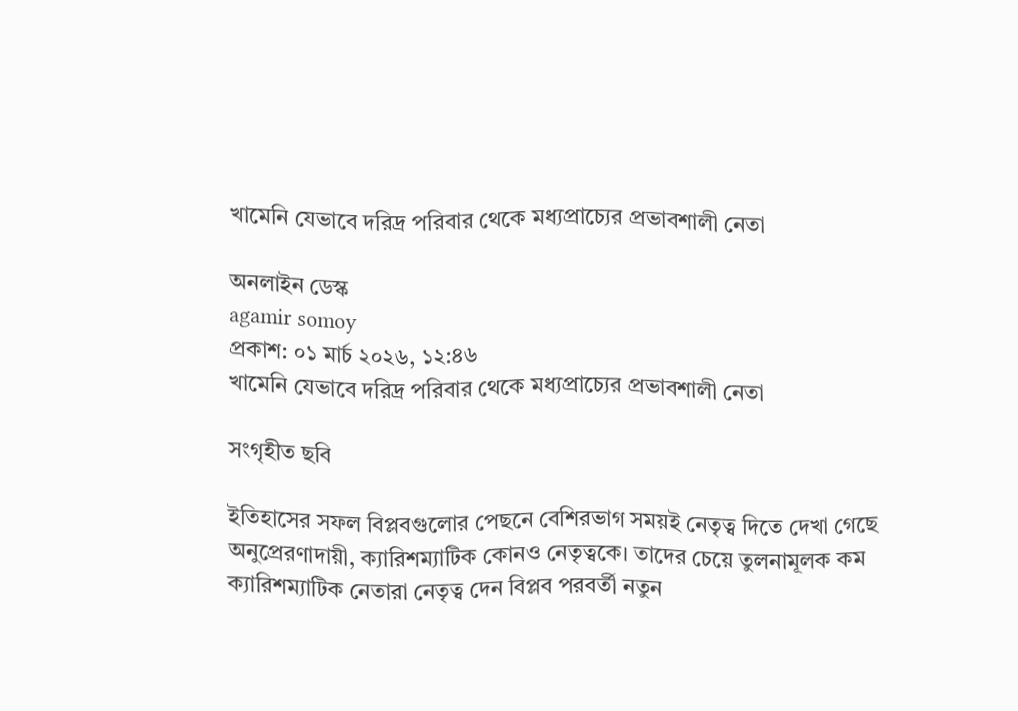খামেনি যেভাবে দরিদ্র পরিবার থেকে মধ্যপ্রাচ্যের প্রভাবশালী নেতা

অনলাইন ডেস্ক
agamir somoy
প্রকাশ: ০১ মার্চ ২০২৬, ১২:৪৬
খামেনি যেভাবে দরিদ্র পরিবার থেকে মধ্যপ্রাচ্যের প্রভাবশালী নেতা

সংগৃহীত ছবি

ইতিহাসের সফল বিপ্লবগুলোর পেছনে বেশিরভাগ সময়ই নেতৃত্ব দিতে দেখা গেছে অনুপ্রেরণাদায়ী, ক্যারিশম্যাটিক কোনও নেতৃত্বকে। তাদের চেয়ে তুলনামূলক কম ক্যারিশম্যাটিক নেতারা নেতৃত্ব দেন বিপ্লব পরবর্তী নতুন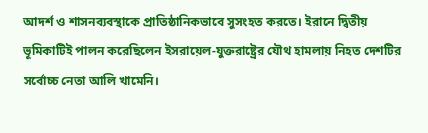আদর্শ ও শাসনব্যবস্থাকে প্রাতিষ্ঠানিকভাবে সুসংহত করতে। ইরানে দ্বিতীয় ভূমিকাটিই পালন করেছিলেন ইসরায়েল-যুক্তরাষ্ট্রের যৌথ হামলায় নিহত দেশটির সর্বোচ্চ নেতা আলি খামেনি।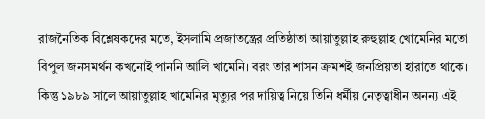রাজনৈতিক বিশ্লেষকদের মতে, ইসলামি প্রজাতন্ত্রের প্রতিষ্ঠাতা আয়াতুল্লাহ রুহুল্লাহ খোমেনির মতো বিপুল জনসমর্থন কখনোই পাননি আলি খামেনি। বরং তার শাসন ক্রমশই জনপ্রিয়তা হারাতে থাকে। কিন্তু ১৯৮৯ সালে আয়াতুল্লাহ খামেনির মৃত্যুর পর দায়িত্ব নিয়ে তিনি ধর্মীয় নেতৃত্বাধীন অনন্য এই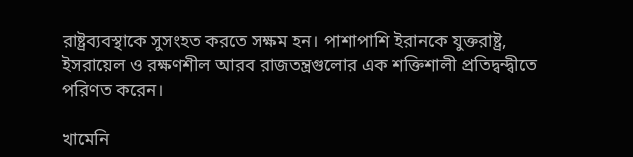রাষ্ট্রব্যবস্থাকে সুসংহত করতে সক্ষম হন। পাশাপাশি ইরানকে যুক্তরাষ্ট্র, ইসরায়েল ও রক্ষণশীল আরব রাজতন্ত্রগুলোর এক শক্তিশালী প্রতিদ্বন্দ্বীতে পরিণত করেন।

খামেনি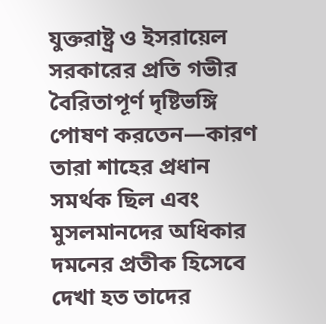যুক্তরাষ্ট্র ও ইসরায়েল সরকারের প্রতি গভীর বৈরিতাপূর্ণ দৃষ্টিভঙ্গি পোষণ করতেন—কারণ তারা শাহের প্রধান সমর্থক ছিল এবং মুসলমানদের অধিকার দমনের প্রতীক হিসেবে দেখা হত তাদের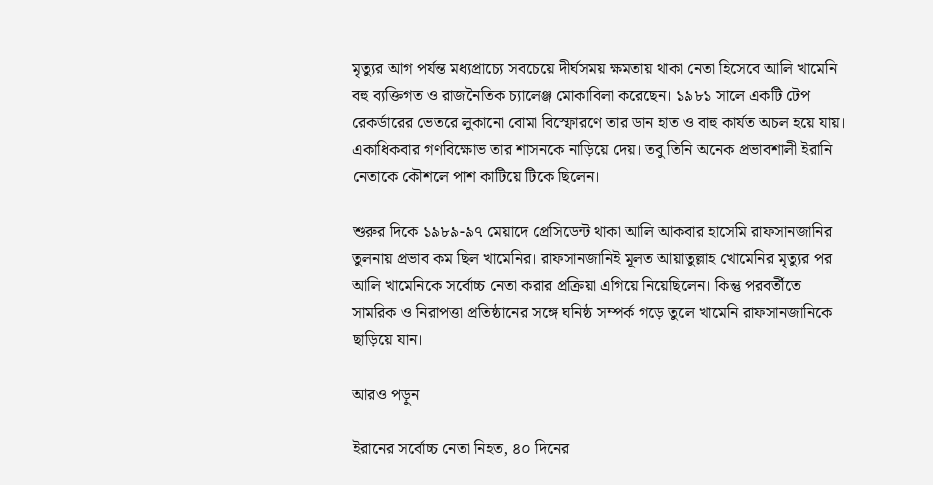মৃত্যুর আগ পর্যন্ত মধ্যপ্রাচ্যে সবচেয়ে দীর্ঘসময় ক্ষমতায় থাকা নেতা হিসেবে আলি খামেনি বহু ব্যক্তিগত ও রাজনৈতিক চ্যালেঞ্জ মোকাবিলা করেছেন। ১৯৮১ সালে একটি টেপ রেকর্ডারের ভেতরে লুকানো বোমা বিস্ফোরণে তার ডান হাত ও বাহু কার্যত অচল হয়ে যায়। একাধিকবার গণবিক্ষোভ তার শাসনকে নাড়িয়ে দেয়। তবু তিনি অনেক প্রভাবশালী ইরানি নেতাকে কৌশলে পাশ কাটিয়ে টিকে ছিলেন।

শুরুর দিকে ১৯৮৯-৯৭ মেয়াদে প্রেসিডেন্ট থাকা আলি আকবার হাসেমি রাফসানজানির তুলনায় প্রভাব কম ছিল খামেনির। রাফসানজানিই মূলত আয়াতুল্লাহ খোমেনির মৃত্যুর পর আলি খামেনিকে সর্বোচ্চ নেতা করার প্রক্রিয়া এগিয়ে নিয়েছিলেন। কিন্তু পরবর্তীতে সামরিক ও নিরাপত্তা প্রতিষ্ঠানের সঙ্গে ঘনিষ্ঠ সম্পর্ক গড়ে তুলে খামেনি রাফসানজানিকে ছাড়িয়ে যান।

আরও পড়ুন

ইরানের সর্বোচ্চ নেতা নিহত, ৪০ দিনের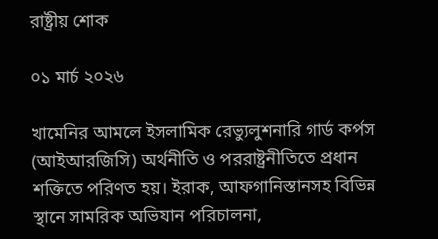রাষ্ট্রীয় শোক

০১ মার্চ ২০২৬

খামেনির আমলে ইসলামিক রেভ্যুলুশনারি গার্ড কর্পস (আইআরজিসি) অর্থনীতি ও পররাষ্ট্রনীতিতে প্রধান শক্তিতে পরিণত হয়। ইরাক, আফগানিস্তানসহ বিভিন্ন স্থানে সামরিক অভিযান পরিচালনা,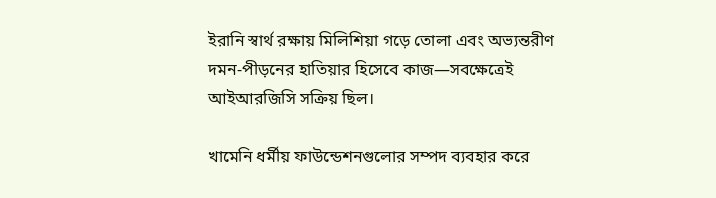ইরানি স্বার্থ রক্ষায় মিলিশিয়া গড়ে তোলা এবং অভ্যন্তরীণ দমন-পীড়নের হাতিয়ার হিসেবে কাজ—সবক্ষেত্রেই আইআরজিসি সক্রিয় ছিল।

খামেনি ধর্মীয় ফাউন্ডেশনগুলোর সম্পদ ব্যবহার করে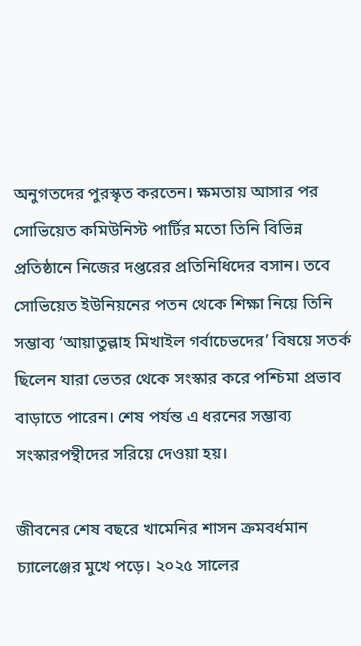অনুগতদের পুরস্কৃত করতেন। ক্ষমতায় আসার পর সোভিয়েত কমিউনিস্ট পার্টির মতো তিনি বিভিন্ন প্রতিষ্ঠানে নিজের দপ্তরের প্রতিনিধিদের বসান। তবে সোভিয়েত ইউনিয়নের পতন থেকে শিক্ষা নিয়ে তিনি সম্ভাব্য ‘আয়াতুল্লাহ মিখাইল গর্বাচেভদের’ বিষয়ে সতর্ক ছিলেন যারা ভেতর থেকে সংস্কার করে পশ্চিমা প্রভাব বাড়াতে পারেন। শেষ পর্যন্ত এ ধরনের সম্ভাব্য সংস্কারপন্থীদের সরিয়ে দেওয়া হয়।

জীবনের শেষ বছরে খামেনির শাসন ক্রমবর্ধমান চ্যালেঞ্জের মুখে পড়ে। ২০২৫ সালের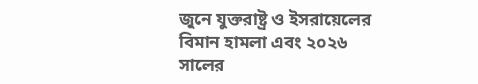জুনে যুক্তরাষ্ট্র ও ইসরায়েলের বিমান হামলা এবং ২০২৬ সালের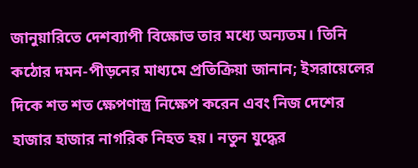জানুয়ারিতে দেশব্যাপী বিক্ষোভ তার মধ্যে অন্যতম। তিনি কঠোর দমন-পীড়নের মাধ্যমে প্রতিক্রিয়া জানান; ইসরায়েলের দিকে শত শত ক্ষেপণাস্ত্র নিক্ষেপ করেন এবং নিজ দেশের হাজার হাজার নাগরিক নিহত হয়। নতুন যুদ্ধের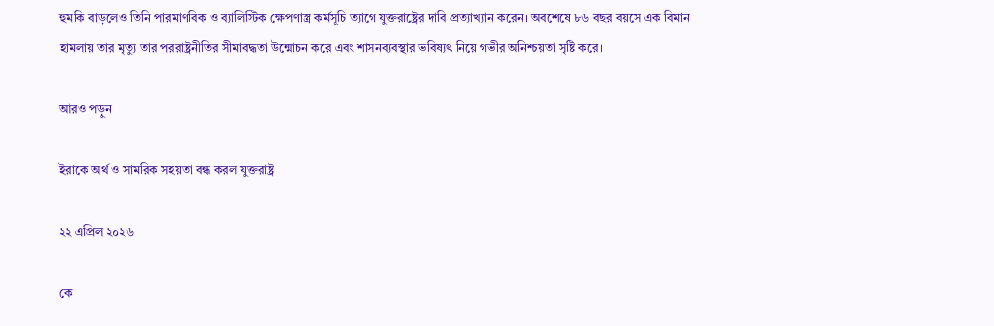হুমকি বাড়লেও তিনি পারমাণবিক ও ব্যালিস্টিক ক্ষেপণাস্ত্র কর্মসূচি ত্যাগে যুক্তরাষ্ট্রের দাবি প্রত্যাখ্যান করেন। অবশেষে ৮৬ বছর বয়সে এক বিমান হামলায় তার মৃত্যু তার পররাষ্ট্রনীতির সীমাবদ্ধতা উন্মোচন করে এবং শাসনব্যবস্থার ভবিষ্যৎ নিয়ে গভীর অনিশ্চয়তা সৃষ্টি করে।

আরও পড়ুন

ইরাকে অর্থ ও সামরিক সহয়তা বন্ধ করল যুক্তরাষ্ট্র

২২ এপ্রিল ২০২৬

কে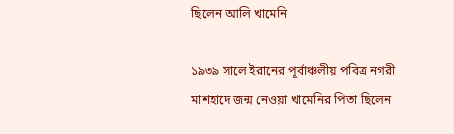ছিলেন আলি খামেনি

১৯৩৯ সালে ইরানের পূর্বাঞ্চলীয় পবিত্র নগরী মাশহাদে জন্ম নেওয়া খামেনির পিতা ছিলেন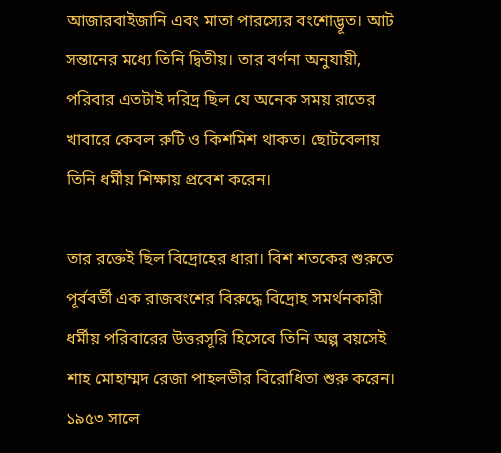আজারবাইজানি এবং মাতা পারস্যের বংশোদ্ভূত। আট সন্তানের মধ্যে তিনি দ্বিতীয়। তার বর্ণনা অনুযায়ী, পরিবার এতটাই দরিদ্র ছিল যে অনেক সময় রাতের খাবারে কেবল রুটি ও কিশমিশ থাকত। ছোটবেলায় তিনি ধর্মীয় শিক্ষায় প্রবেশ করেন।

তার রক্তেই ছিল বিদ্রোহের ধারা। বিশ শতকের শুরুতে পূর্ববর্তী এক রাজবংশের বিরুদ্ধে বিদ্রোহ সমর্থনকারী ধর্মীয় পরিবারের উত্তরসূরি হিসেবে তিনি অল্প বয়সেই শাহ মোহাম্মদ রেজা পাহলভীর বিরোধিতা শুরু করেন। ১৯৫৩ সালে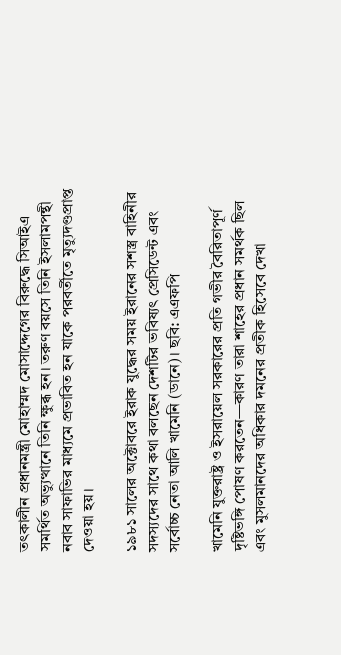তৎকালীন প্রধানমন্ত্রী মোহাম্মদ মোসাদ্দেগের বিরুদ্ধে সিআইএ সমর্থিত অভ্যুত্থানে তিনি ক্ষুব্ধ হন। তরুণ বয়সে তিনি ইসলামপন্থী নবাব সাফাভির মাধ্যমে প্রভাবিত হন যাকে পরবর্তীতে মৃত্যুদণ্ডপ্রাপ্ত দেওয়া হয়।

১৯৮১ সালের অক্টোবরে ইরাক যুদ্ধের সময় ইরানের সশস্ত্র বাহিনীর সদস্যদের সাথে কথা বলছেন দেশটির ভবিষ্যৎ প্রেসিডেন্ট এবং সর্বোচ্চ নেতা আলি খামেনি (ডানে)। ছবি: এএফপি

খামেনি যুক্তরাষ্ট্র ও ইসরায়েল সরকারের প্রতি গভীর বৈরিতাপূর্ণ দৃষ্টিভঙ্গি পোষণ করতেন—কারণ তারা শাহের প্রধান সমর্থক ছিল এবং মুসলমানদের অধিকার দমনের প্রতীক হিসেবে দেখা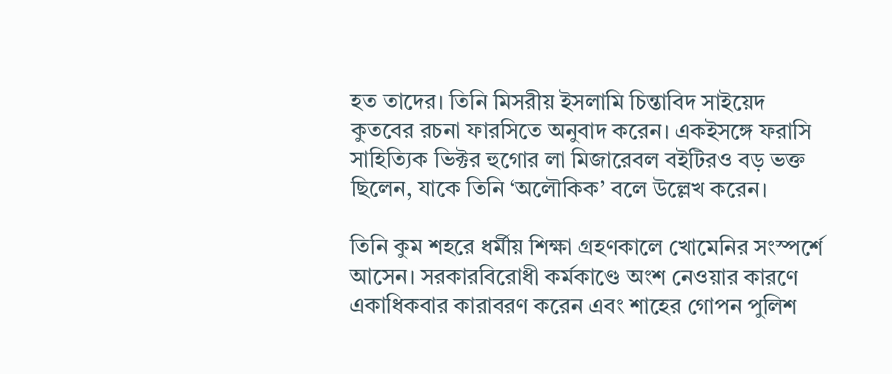হত তাদের। তিনি মিসরীয় ইসলামি চিন্তাবিদ সাইয়েদ কুতবের রচনা ফারসিতে অনুবাদ করেন। একইসঙ্গে ফরাসি সাহিত্যিক ভিক্টর হুগোর লা মিজারেবল বইটিরও বড় ভক্ত ছিলেন, যাকে তিনি ‘অলৌকিক’ বলে উল্লেখ করেন।

তিনি কুম শহরে ধর্মীয় শিক্ষা গ্রহণকালে খোমেনির সংস্পর্শে আসেন। সরকারবিরোধী কর্মকাণ্ডে অংশ নেওয়ার কারণে একাধিকবার কারাবরণ করেন এবং শাহের গোপন পুলিশ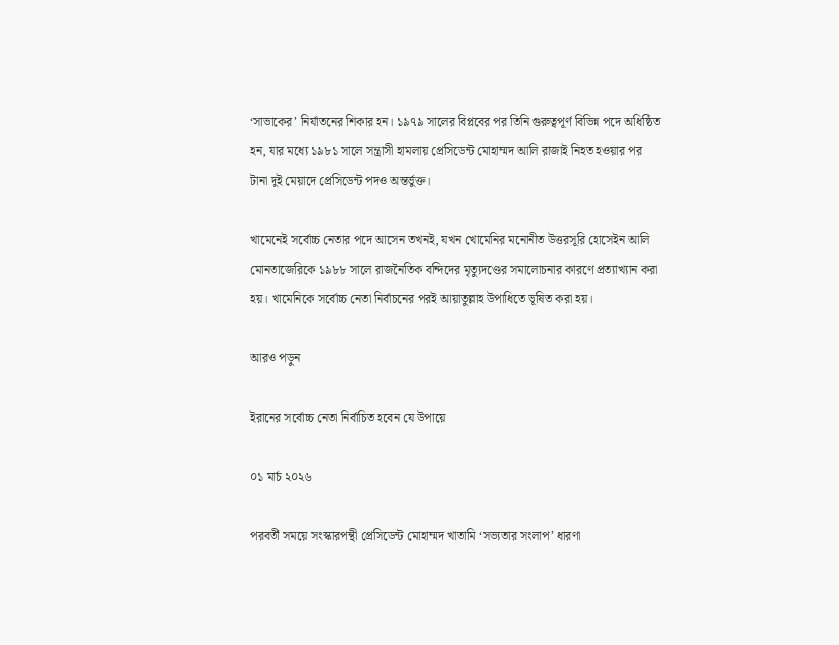‘সাভাকের’ নির্যাতনের শিকার হন। ১৯৭৯ সালের বিপ্লবের পর তিনি গুরুত্বপূর্ণ বিভিন্ন পদে অধিষ্ঠিত হন, যার মধ্যে ১৯৮১ সালে সন্ত্রাসী হামলায় প্রেসিডেন্ট মোহাম্মদ আলি রাজাই নিহত হওয়ার পর টানা দুই মেয়াদে প্রেসিডেন্ট পদও অন্তর্ভুক্ত।

খামেনেই সর্বোচ্চ নেতার পদে আসেন তখনই, যখন খোমেনির মনোনীত উত্তরসূরি হোসেইন আলি মোনতাজেরিকে ১৯৮৮ সালে রাজনৈতিক বন্দিদের মৃত্যুদণ্ডের সমালোচনার কারণে প্রত্যাখ্যান করা হয়। খামেনিকে সর্বোচ্চ নেতা নির্বাচনের পরই আয়াতুল্লাহ উপাধিতে ভূষিত করা হয়।

আরও পড়ুন

ইরানের সর্বোচ্চ নেতা নির্বাচিত হবেন যে উপায়ে

০১ মার্চ ২০২৬

পরবর্তী সময়ে সংস্কারপন্থী প্রেসিডেন্ট মোহাম্মদ খাতামি ‘সভ্যতার সংলাপ’ ধারণা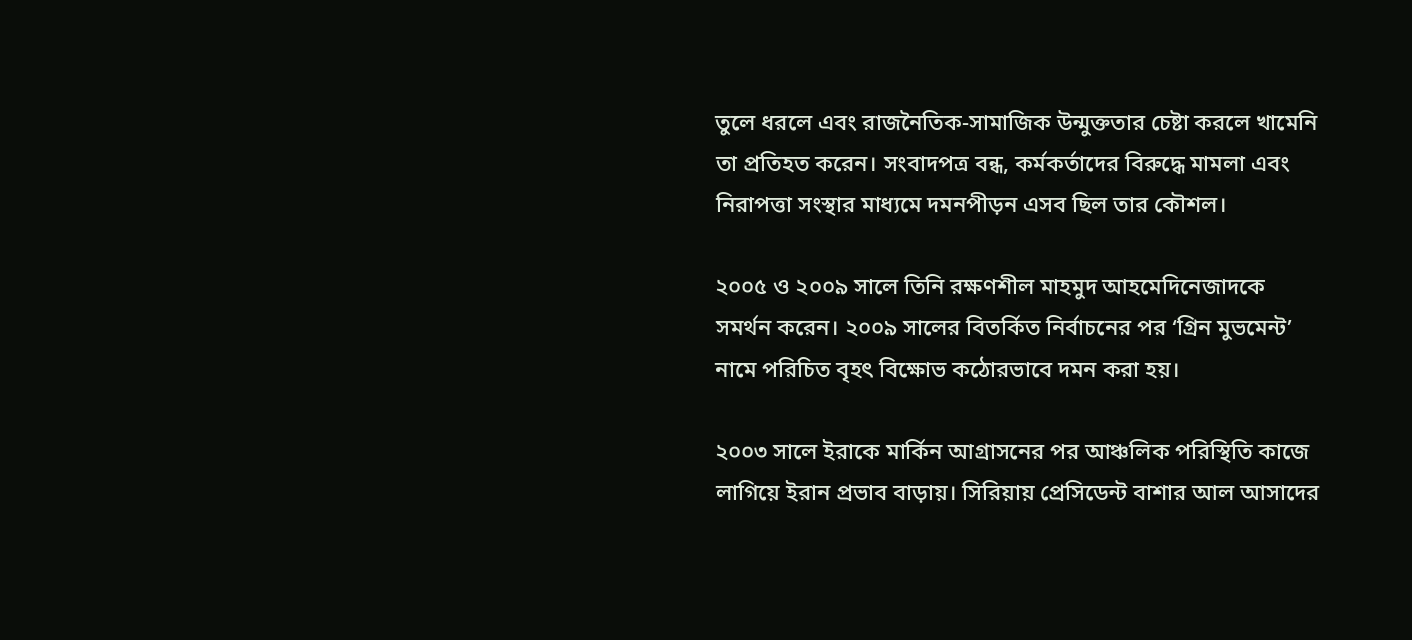তুলে ধরলে এবং রাজনৈতিক-সামাজিক উন্মুক্ততার চেষ্টা করলে খামেনি তা প্রতিহত করেন। সংবাদপত্র বন্ধ, কর্মকর্তাদের বিরুদ্ধে মামলা এবং নিরাপত্তা সংস্থার মাধ্যমে দমনপীড়ন এসব ছিল তার কৌশল।

২০০৫ ও ২০০৯ সালে তিনি রক্ষণশীল মাহমুদ আহমেদিনেজাদকে সমর্থন করেন। ২০০৯ সালের বিতর্কিত নির্বাচনের পর ‘গ্রিন মুভমেন্ট’ নামে পরিচিত বৃহৎ বিক্ষোভ কঠোরভাবে দমন করা হয়।

২০০৩ সালে ইরাকে মার্কিন আগ্রাসনের পর আঞ্চলিক পরিস্থিতি কাজে লাগিয়ে ইরান প্রভাব বাড়ায়। সিরিয়ায় প্রেসিডেন্ট বাশার আল আসাদের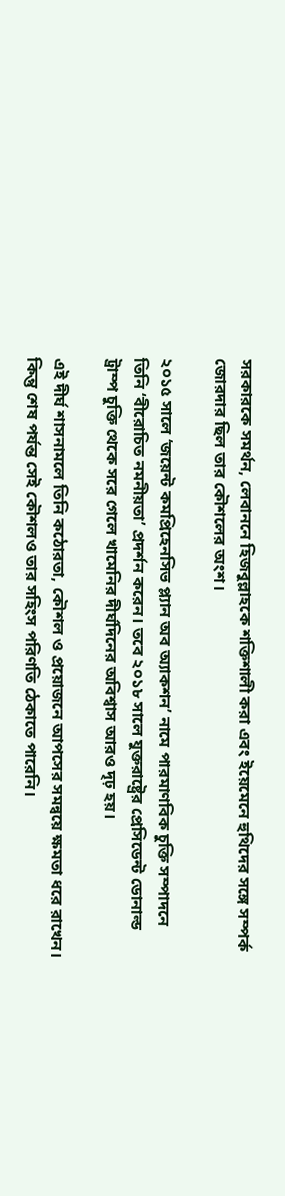সরকারকে সমর্থন, লেবাননে হিজবুল্লাহকে শক্তিশালী করা এবং ইয়েমেনে হুথিদের সঙ্গে সম্পর্ক জোরদার ছিল তার কৌশলের অংশ।

২০১৫ সালে ‘জয়েন্ট কমপ্রিহেনসিভ প্ল্যান অব অ্যাকশন’ নামে পারমাণবিক চুক্তি সম্পাদনে তিনি ‘বীরোচিত নমনীয়তা’ প্রদর্শন করেন। তবে ২০১৮ সালে যুক্তরাষ্ট্রের প্রেসিডেন্ট ডোনাল্ড ট্রাম্প চুক্তি থেকে সরে গেলে খামেনির দীর্ঘদিনের অবিশ্বাস আরও দৃঢ় হয়।

এই দীর্ঘ শাসনামলে তিনি কঠোরতা, কৌশল ও প্রয়োজনে আপসের সমন্বয়ে ক্ষমতা ধরে রাখেন। কিন্তু শেষ পর্যন্ত সেই কৌশলও তার সহিংস পরিণতি ঠেকাতে পারেনি।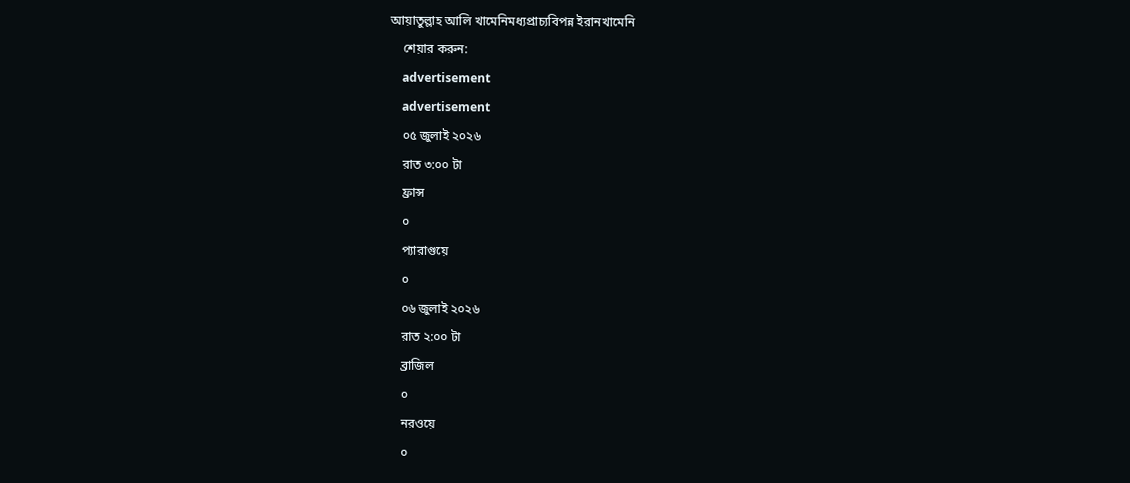আয়াতুল্লাহ আলি খামেনিমধ্যপ্রাচ্যবিপন্ন ইরানখামেনি
    শেয়ার করুন:
    advertisement
    advertisement
    ০৫ জুলাই ২০২৬
    রাত ৩:০০ টা
    ফ্রান্স
    ০
    প্যারাগুয়ে
    ০
    ০৬ জুলাই ২০২৬
    রাত ২:০০ টা
    ব্রাজিল
    ০
    নরওয়ে
    ০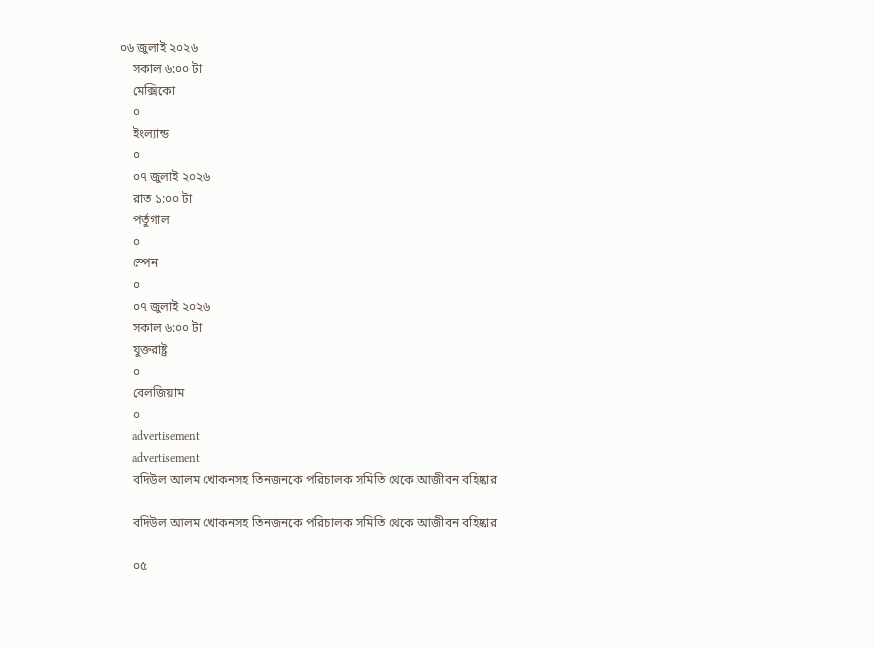০৬ জুলাই ২০২৬
    সকাল ৬:০০ টা
    মেক্সিকো
    ০
    ইংল্যান্ড
    ০
    ০৭ জুলাই ২০২৬
    রাত ১:০০ টা
    পর্তুগাল
    ০
    স্পেন
    ০
    ০৭ জুলাই ২০২৬
    সকাল ৬:০০ টা
    যুক্তরাষ্ট্র
    ০
    বেলজিয়াম
    ০
    advertisement
    advertisement
    বদিউল আলম খোকনসহ তিনজনকে পরিচালক সমিতি থেকে আজীবন বহিষ্কার

    বদিউল আলম খোকনসহ তিনজনকে পরিচালক সমিতি থেকে আজীবন বহিষ্কার

    ০৫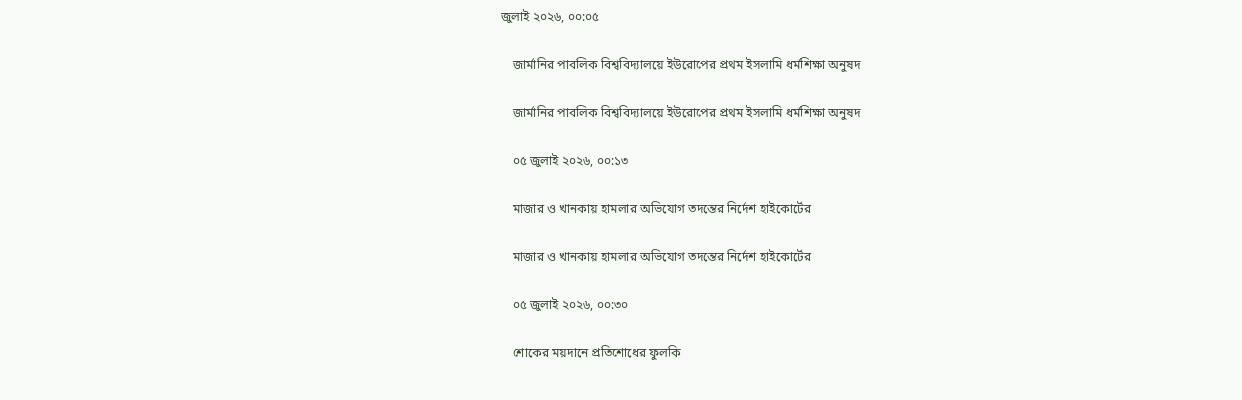জুলাই ২০২৬, ০০:০৫

    জার্মানির পাবলিক বিশ্ববিদ্যালয়ে ইউরোপের প্রথম ইসলামি ধর্মশিক্ষা অনুষদ

    জার্মানির পাবলিক বিশ্ববিদ্যালয়ে ইউরোপের প্রথম ইসলামি ধর্মশিক্ষা অনুষদ

    ০৫ জুলাই ২০২৬, ০০:১৩

    মাজার ও খানকায় হামলার অভিযোগ তদন্তের নির্দেশ হাইকোর্টের

    মাজার ও খানকায় হামলার অভিযোগ তদন্তের নির্দেশ হাইকোর্টের

    ০৫ জুলাই ২০২৬, ০০:৩০

    শোকের ময়দানে প্রতিশোধের ফুলকি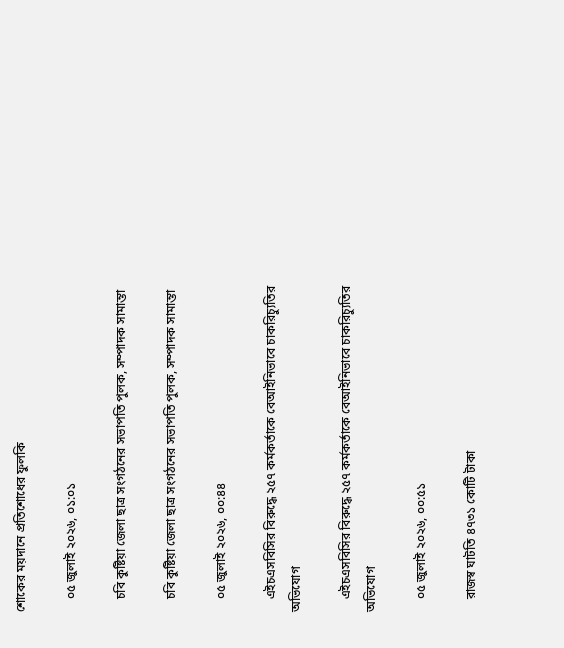শোকের ময়দানে প্রতিশোধের ফুলকি

    ০৫ জুলাই ২০২৬, ০১:০১

    চবি কুষ্টিয়া জেলা ছাত্র সংগঠনের সভাপতি পুলক, সম্পাদক সামান্তা

    চবি কুষ্টিয়া জেলা ছাত্র সংগঠনের সভাপতি পুলক, সম্পাদক সামান্তা

    ০৫ জুলাই ২০২৬, ০০:৪৪

    এইচএসবিসির বিরুদ্ধে ২৫৭ কর্মকর্তাকে বেআইনিভাবে চাকরিচ্যুতির অভিযোগ

    এইচএসবিসির বিরুদ্ধে ২৫৭ কর্মকর্তাকে বেআইনিভাবে চাকরিচ্যুতির অভিযোগ

    ০৫ জুলাই ২০২৬, ০০:৫১

    রাজস্ব ঘাটতি ৪৭৩১ কোটি টাকা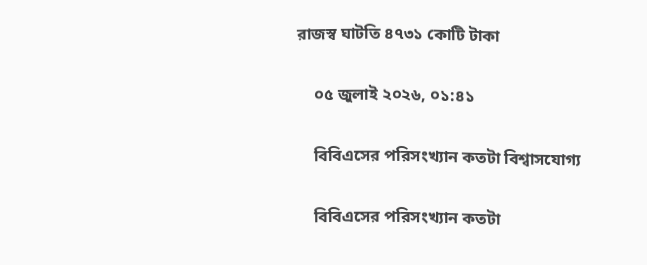রাজস্ব ঘাটতি ৪৭৩১ কোটি টাকা

    ০৫ জুলাই ২০২৬, ০১:৪১

    বিবিএসের পরিসংখ্যান কতটা বিশ্বাসযোগ্য

    বিবিএসের পরিসংখ্যান কতটা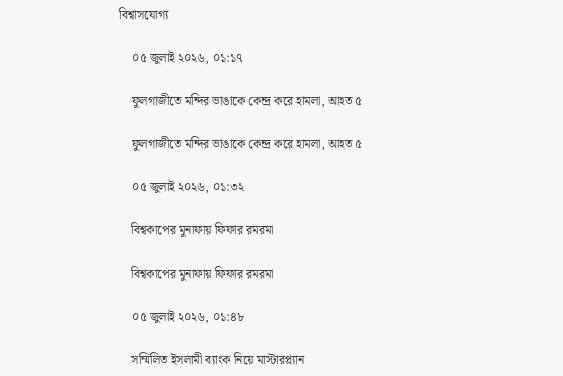বিশ্বাসযোগ্য

    ০৫ জুলাই ২০২৬, ০১:১৭

    ফুলগাজীতে মন্দির ভাঙাকে কেন্দ্র করে হামলা, আহত ৫

    ফুলগাজীতে মন্দির ভাঙাকে কেন্দ্র করে হামলা, আহত ৫

    ০৫ জুলাই ২০২৬, ০১:৩২

    বিশ্বকাপের মুনাফায় ফিফার রমরমা

    বিশ্বকাপের মুনাফায় ফিফার রমরমা

    ০৫ জুলাই ২০২৬, ০১:৪৮

    সম্মিলিত ইসলামী ব্যাংক নিয়ে মাস্টারপ্ল্যান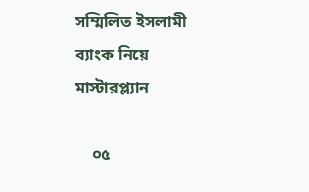সম্মিলিত ইসলামী ব্যাংক নিয়ে মাস্টারপ্ল্যান

    ০৫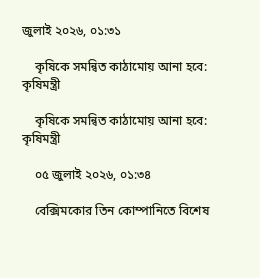জুলাই ২০২৬, ০১:৩১

    কৃষিকে সমন্বিত কাঠামোয় আনা হবে: কৃষিমন্ত্রী

    কৃষিকে সমন্বিত কাঠামোয় আনা হবে: কৃষিমন্ত্রী

    ০৫ জুলাই ২০২৬, ০১:৩৪

    বেক্সিমকোর তিন কোম্পানিতে বিশেষ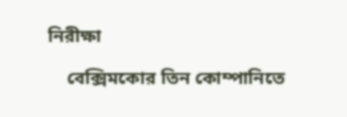নিরীক্ষা

    বেক্সিমকোর তিন কোম্পানিতে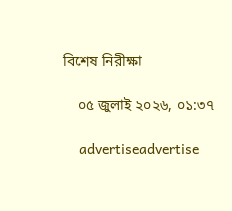বিশেষ নিরীক্ষা

    ০৫ জুলাই ২০২৬, ০১:৩৭

    advertiseadvertise